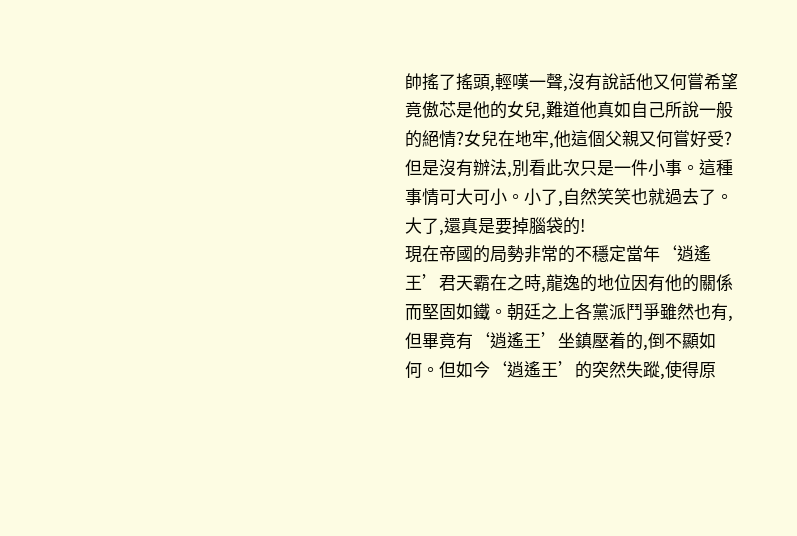帥搖了搖頭,輕嘆一聲,沒有說話他又何嘗希望竟傲芯是他的女兒,難道他真如自己所說一般的絕情?女兒在地牢,他這個父親又何嘗好受?但是沒有辦法,別看此次只是一件小事。這種事情可大可小。小了,自然笑笑也就過去了。大了,還真是要掉腦袋的!
現在帝國的局勢非常的不穩定當年‘逍遙王’君天霸在之時,龍逸的地位因有他的關係而堅固如鐵。朝廷之上各黨派鬥爭雖然也有,但畢竟有‘逍遙王’坐鎮壓着的,倒不顯如何。但如今‘逍遙王’的突然失蹤,使得原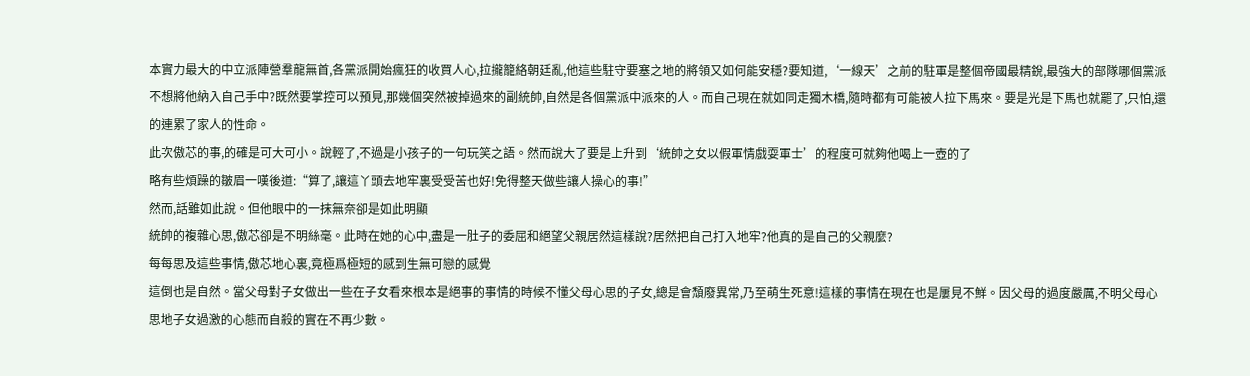本實力最大的中立派陣營羣龍無首,各黨派開始瘋狂的收買人心,拉攏籠絡朝廷亂,他這些駐守要塞之地的將領又如何能安穩?要知道,‘一線天’之前的駐軍是整個帝國最精銳,最強大的部隊哪個黨派不想將他納入自己手中?既然要掌控可以預見,那幾個突然被掉過來的副統帥,自然是各個黨派中派來的人。而自己現在就如同走獨木橋,隨時都有可能被人拉下馬來。要是光是下馬也就罷了,只怕,還的連累了家人的性命。
此次傲芯的事,的確是可大可小。說輕了,不過是小孩子的一句玩笑之語。然而說大了要是上升到‘統帥之女以假軍情戲耍軍士’的程度可就夠他喝上一壺的了
略有些煩躁的皺眉一嘆後道:“算了,讓這丫頭去地牢裏受受苦也好!免得整天做些讓人操心的事!”
然而,話雖如此說。但他眼中的一抹無奈卻是如此明顯
統帥的複雜心思,傲芯卻是不明絲毫。此時在她的心中,盡是一肚子的委屈和絕望父親居然這樣說?居然把自己打入地牢?他真的是自己的父親麼?
每每思及這些事情,傲芯地心裏,竟極爲極短的感到生無可戀的感覺
這倒也是自然。當父母對子女做出一些在子女看來根本是絕事的事情的時候不懂父母心思的子女,總是會頹廢異常,乃至萌生死意!這樣的事情在現在也是屢見不鮮。因父母的過度嚴厲,不明父母心思地子女過激的心態而自殺的實在不再少數。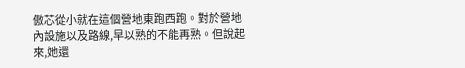傲芯從小就在這個營地東跑西跑。對於營地內設施以及路線,早以熟的不能再熟。但說起來,她還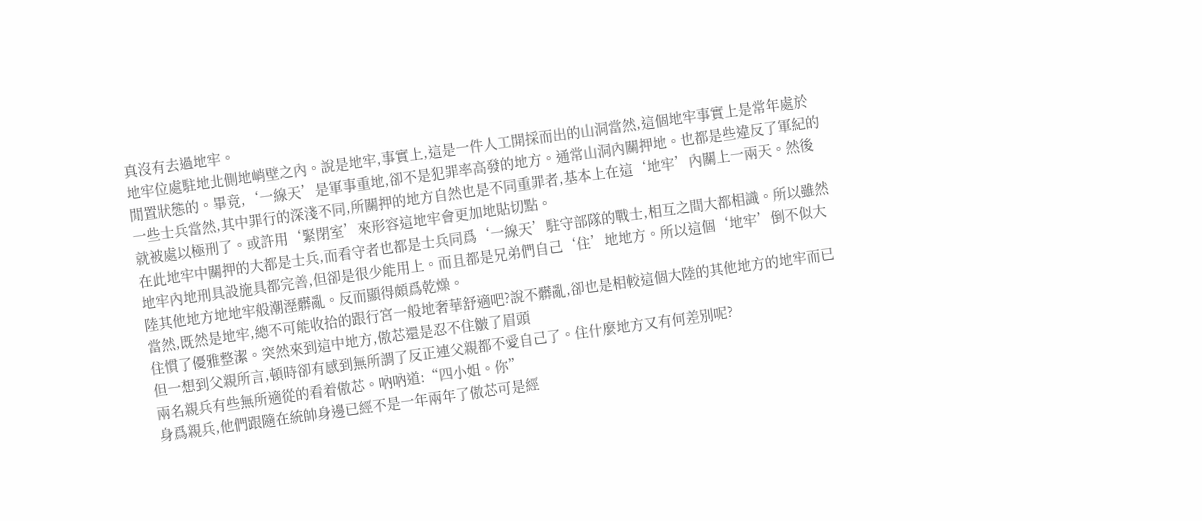真沒有去過地牢。
地牢位處駐地北側地峭壁之內。說是地牢,事實上,這是一件人工開採而出的山洞當然,這個地牢事實上是常年處於閒置狀態的。畢竟,‘一線天’是軍事重地,卻不是犯罪率高發的地方。通常山洞內關押地。也都是些違反了軍紀的一些士兵當然,其中罪行的深淺不同,所關押的地方自然也是不同重罪者,基本上在這‘地牢’內關上一兩天。然後就被處以極刑了。或許用‘緊閉室’來形容這地牢會更加地貼切點。
在此地牢中關押的大都是士兵,而看守者也都是士兵同爲‘一線天’駐守部隊的戰士,相互之間大都相識。所以雖然地牢內地刑具設施具都完善,但卻是很少能用上。而且都是兄弟們自己‘住’地地方。所以這個‘地牢’倒不似大陸其他地方地地牢般潮溼髒亂。反而顯得頗爲乾燥。
當然,既然是地牢,總不可能收拾的跟行宮一般地奢華舒適吧?說不髒亂,卻也是相較這個大陸的其他地方的地牢而已住慣了優雅整潔。突然來到這中地方,傲芯還是忍不住皺了眉頭
但一想到父親所言,頓時卻有感到無所謂了反正連父親都不愛自己了。住什麼地方又有何差別呢?
兩名親兵有些無所適從的看着傲芯。吶吶道:“四小姐。你”
身爲親兵,他們跟隨在統帥身邊已經不是一年兩年了傲芯可是經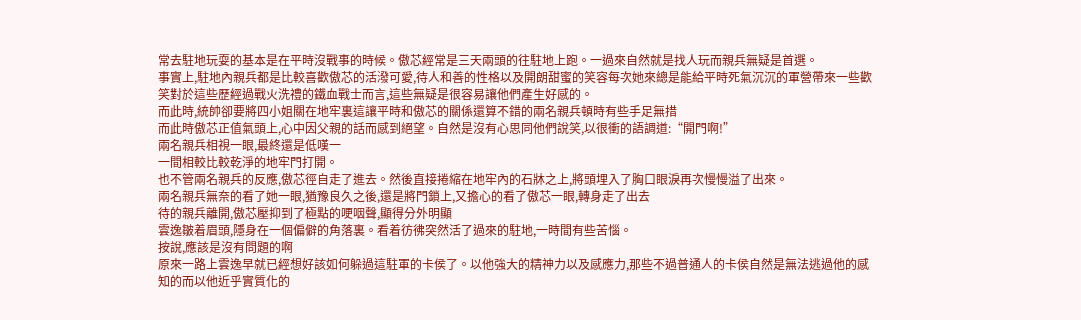常去駐地玩耍的基本是在平時沒戰事的時候。傲芯經常是三天兩頭的往駐地上跑。一過來自然就是找人玩而親兵無疑是首選。
事實上,駐地內親兵都是比較喜歡傲芯的活潑可愛,待人和善的性格以及開朗甜蜜的笑容每次她來總是能給平時死氣沉沉的軍營帶來一些歡笑對於這些歷經過戰火洗禮的鐵血戰士而言,這些無疑是很容易讓他們產生好感的。
而此時,統帥卻要將四小姐關在地牢裏這讓平時和傲芯的關係還算不錯的兩名親兵頓時有些手足無措
而此時傲芯正值氣頭上,心中因父親的話而感到絕望。自然是沒有心思同他們說笑,以很衝的語調道:“開門啊!”
兩名親兵相視一眼,最終還是低嘆一
一間相較比較乾淨的地牢門打開。
也不管兩名親兵的反應,傲芯徑自走了進去。然後直接捲縮在地牢內的石牀之上,將頭埋入了胸口眼淚再次慢慢溢了出來。
兩名親兵無奈的看了她一眼,猶豫良久之後,還是將門鎖上,又擔心的看了傲芯一眼,轉身走了出去
待的親兵離開,傲芯壓抑到了極點的哽咽聲,顯得分外明顯
雲逸皺着眉頭,隱身在一個偏僻的角落裏。看着彷彿突然活了過來的駐地,一時間有些苦惱。
按說,應該是沒有問題的啊
原來一路上雲逸早就已經想好該如何躲過這駐軍的卡侯了。以他強大的精神力以及感應力,那些不過普通人的卡侯自然是無法逃過他的感知的而以他近乎實質化的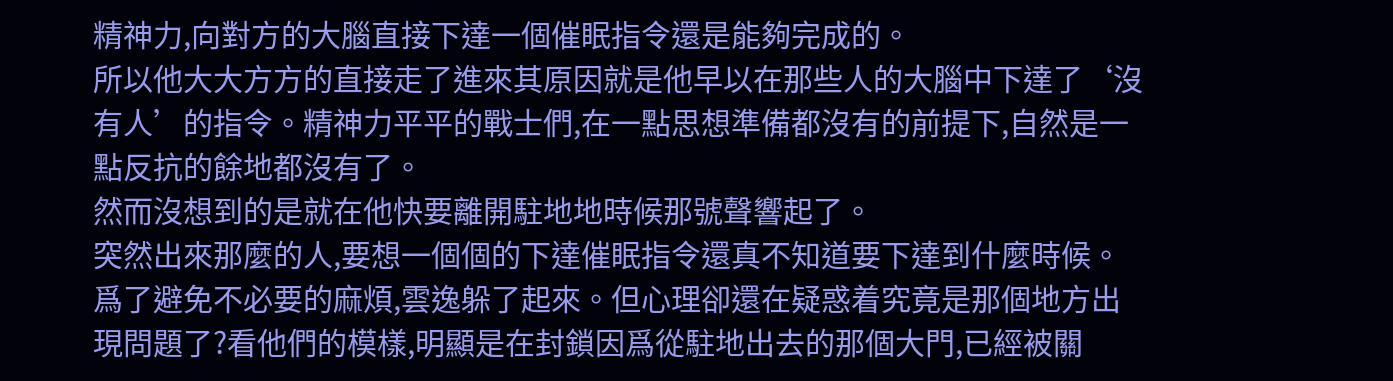精神力,向對方的大腦直接下達一個催眠指令還是能夠完成的。
所以他大大方方的直接走了進來其原因就是他早以在那些人的大腦中下達了‘沒有人’的指令。精神力平平的戰士們,在一點思想準備都沒有的前提下,自然是一點反抗的餘地都沒有了。
然而沒想到的是就在他快要離開駐地地時候那號聲響起了。
突然出來那麼的人,要想一個個的下達催眠指令還真不知道要下達到什麼時候。爲了避免不必要的麻煩,雲逸躲了起來。但心理卻還在疑惑着究竟是那個地方出現問題了?看他們的模樣,明顯是在封鎖因爲從駐地出去的那個大門,已經被關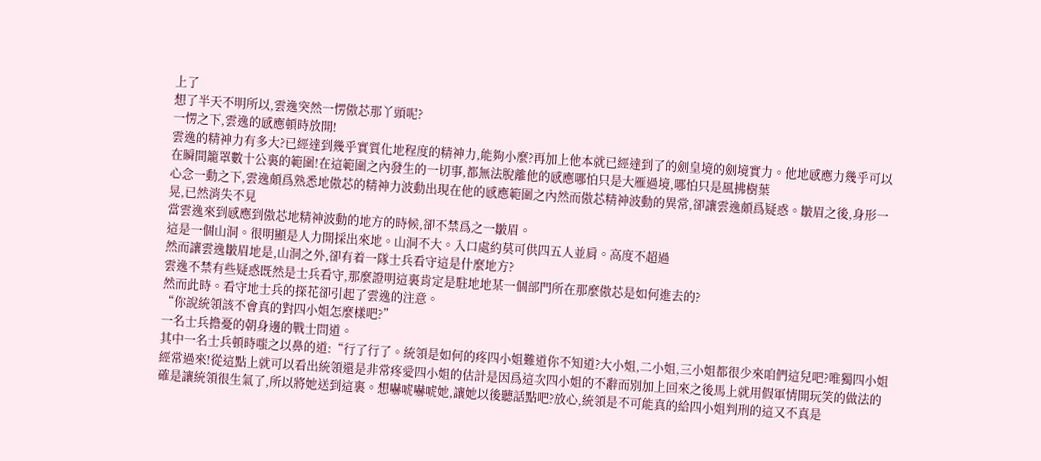上了
想了半天不明所以,雲逸突然一愣傲芯那丫頭呢?
一愣之下,雲逸的感應頓時放開!
雲逸的精神力有多大?已經達到幾乎實質化地程度的精神力,能夠小麼?再加上他本就已經達到了的劍皇境的劍境實力。他地感應力幾乎可以在瞬間籠罩數十公裏的範圍!在這範圍之內發生的一切事,都無法脫離他的感應哪怕只是大雁過境,哪怕只是風拂樹葉
心念一動之下,雲逸頗爲熟悉地傲芯的精神力波動出現在他的感應範圍之內然而傲芯精神波動的異常,卻讓雲逸頗爲疑惑。皺眉之後,身形一晃,已然消失不見
當雲逸來到感應到傲芯地精神波動的地方的時候,卻不禁爲之一皺眉。
這是一個山洞。很明顯是人力開採出來地。山洞不大。入口處約莫可供四五人並肩。高度不超過
然而讓雲逸皺眉地是,山洞之外,卻有着一隊士兵看守這是什麼地方?
雲逸不禁有些疑惑既然是士兵看守,那麼證明這裏肯定是駐地地某一個部門所在那麼傲芯是如何進去的?
然而此時。看守地士兵的探花卻引起了雲逸的注意。
“你說統領該不會真的對四小姐怎麼樣吧?”
一名士兵擔憂的朝身邊的戰士問道。
其中一名士兵頓時嗤之以鼻的道:“行了行了。統領是如何的疼四小姐難道你不知道?大小姐,二小姐,三小姐都很少來咱們這兒吧?唯獨四小姐經常過來!從這點上就可以看出統領還是非常疼愛四小姐的估計是因爲這次四小姐的不辭而別加上回來之後馬上就用假軍情開玩笑的做法的確是讓統領很生氣了,所以將她送到這裏。想嚇唬嚇唬她,讓她以後聽話點吧?放心,統領是不可能真的給四小姐判刑的這又不真是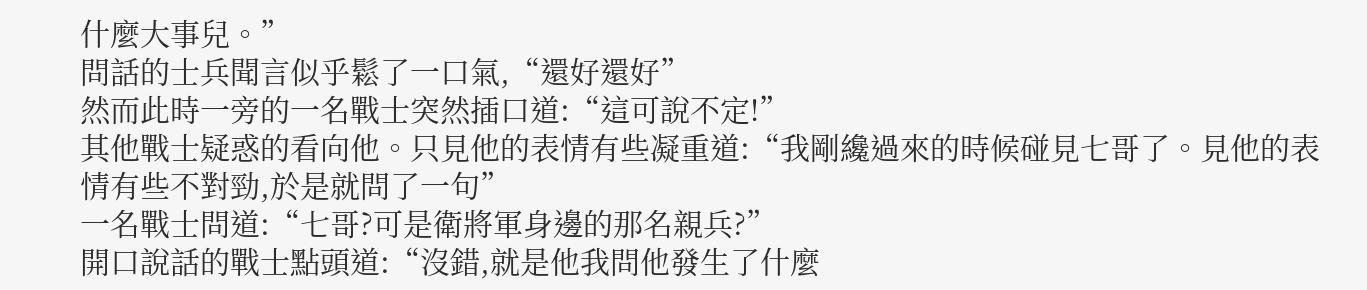什麼大事兒。”
問話的士兵聞言似乎鬆了一口氣,“還好還好”
然而此時一旁的一名戰士突然插口道:“這可說不定!”
其他戰士疑惑的看向他。只見他的表情有些凝重道:“我剛纔過來的時候碰見七哥了。見他的表情有些不對勁,於是就問了一句”
一名戰士問道:“七哥?可是衛將軍身邊的那名親兵?”
開口說話的戰士點頭道:“沒錯,就是他我問他發生了什麼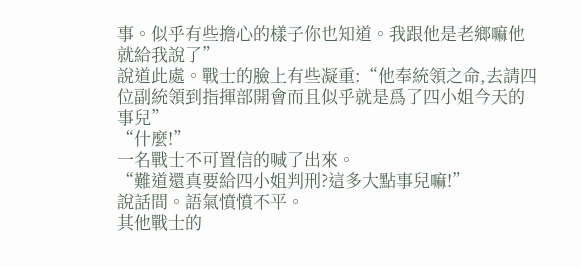事。似乎有些擔心的樣子你也知道。我跟他是老鄉嘛他就給我說了”
說道此處。戰士的臉上有些凝重:“他奉統領之命,去請四位副統領到指揮部開會而且似乎就是爲了四小姐今天的事兒”
“什麼!”
一名戰士不可置信的喊了出來。
“難道還真要給四小姐判刑?這多大點事兒嘛!”
說話間。語氣憤憤不平。
其他戰士的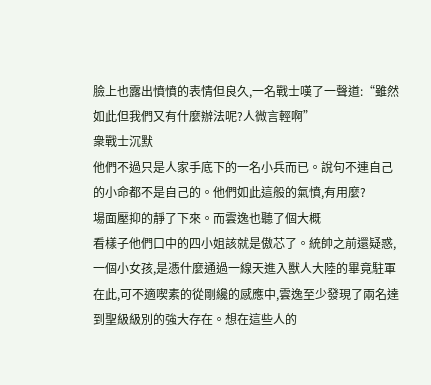臉上也露出憤憤的表情但良久,一名戰士嘆了一聲道:“雖然如此但我們又有什麼辦法呢?人微言輕啊”
衆戰士沉默
他們不過只是人家手底下的一名小兵而已。說句不連自己的小命都不是自己的。他們如此這般的氣憤,有用麼?
場面壓抑的靜了下來。而雲逸也聽了個大概
看樣子他們口中的四小姐該就是傲芯了。統帥之前還疑惑,一個小女孩,是憑什麼通過一線天進入獸人大陸的畢竟駐軍在此,可不適喫素的從剛纔的感應中,雲逸至少發現了兩名達到聖級級別的強大存在。想在這些人的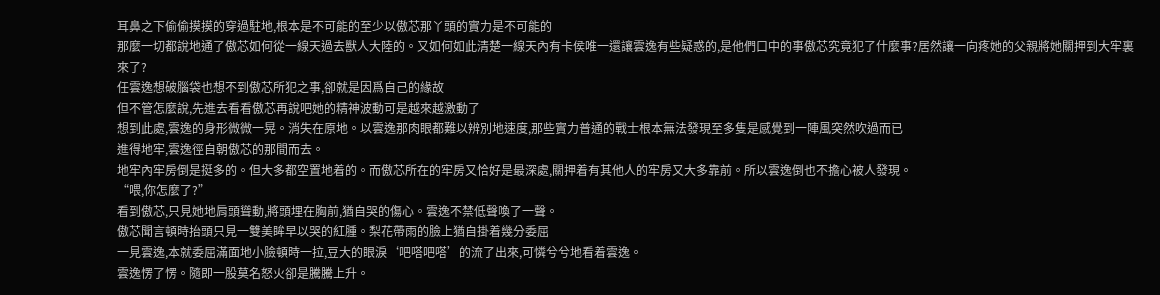耳鼻之下偷偷摸摸的穿過駐地,根本是不可能的至少以傲芯那丫頭的實力是不可能的
那麼一切都說地通了傲芯如何從一線天過去獸人大陸的。又如何如此清楚一線天內有卡侯唯一還讓雲逸有些疑惑的,是他們口中的事傲芯究竟犯了什麼事?居然讓一向疼她的父親將她關押到大牢裏來了?
任雲逸想破腦袋也想不到傲芯所犯之事,卻就是因爲自己的緣故
但不管怎麼說,先進去看看傲芯再說吧她的精神波動可是越來越激動了
想到此處,雲逸的身形微微一晃。消失在原地。以雲逸那肉眼都難以辨別地速度,那些實力普通的戰士根本無法發現至多隻是感覺到一陣風突然吹過而已
進得地牢,雲逸徑自朝傲芯的那間而去。
地牢內牢房倒是挺多的。但大多都空置地着的。而傲芯所在的牢房又恰好是最深處,關押着有其他人的牢房又大多靠前。所以雲逸倒也不擔心被人發現。
“喂,你怎麼了?”
看到傲芯,只見她地肩頭聳動,將頭埋在胸前,猶自哭的傷心。雲逸不禁低聲喚了一聲。
傲芯聞言頓時抬頭只見一雙美眸早以哭的紅腫。梨花帶雨的臉上猶自掛着幾分委屈
一見雲逸,本就委屈滿面地小臉頓時一拉,豆大的眼淚‘吧嗒吧嗒’的流了出來,可憐兮兮地看着雲逸。
雲逸愣了愣。隨即一股莫名怒火卻是騰騰上升。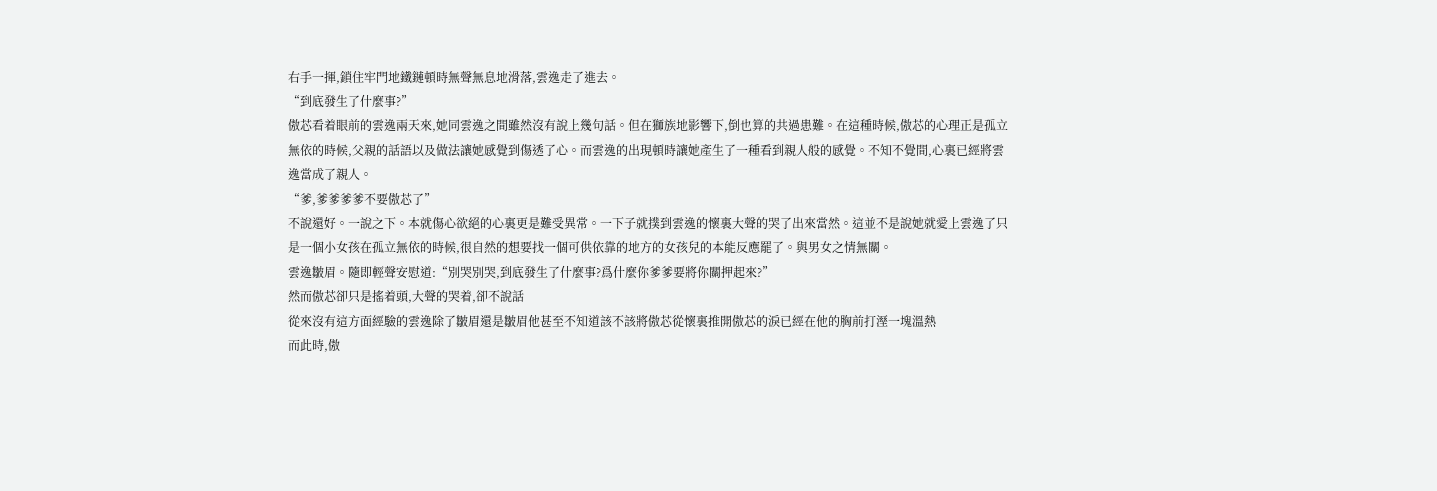右手一揮,鎖住牢門地鐵鏈頓時無聲無息地滑落,雲逸走了進去。
“到底發生了什麼事?”
傲芯看着眼前的雲逸兩天來,她同雲逸之間雖然沒有說上幾句話。但在獅族地影響下,倒也算的共過患難。在這種時候,傲芯的心理正是孤立無依的時候,父親的話語以及做法讓她感覺到傷透了心。而雲逸的出現頓時讓她產生了一種看到親人般的感覺。不知不覺間,心裏已經將雲逸當成了親人。
“爹,爹爹爹爹不要傲芯了”
不說還好。一說之下。本就傷心欲絕的心裏更是難受異常。一下子就撲到雲逸的懷裏大聲的哭了出來當然。這並不是說她就愛上雲逸了只是一個小女孩在孤立無依的時候,很自然的想要找一個可供依靠的地方的女孩兒的本能反應罷了。與男女之情無關。
雲逸皺眉。隨即輕聲安慰道:“別哭別哭,到底發生了什麼事?爲什麼你爹爹要將你關押起來?”
然而傲芯卻只是搖着頭,大聲的哭着,卻不說話
從來沒有這方面經驗的雲逸除了皺眉還是皺眉他甚至不知道該不該將傲芯從懷裏推開傲芯的淚已經在他的胸前打溼一塊溫熱
而此時,傲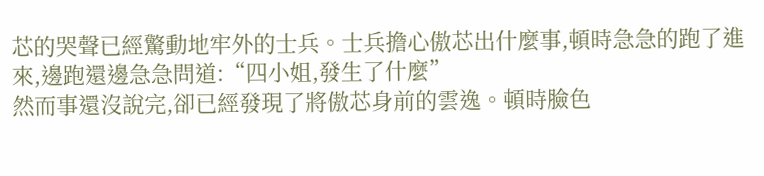芯的哭聲已經驚動地牢外的士兵。士兵擔心傲芯出什麼事,頓時急急的跑了進來,邊跑還邊急急問道:“四小姐,發生了什麼”
然而事還沒說完,卻已經發現了將傲芯身前的雲逸。頓時臉色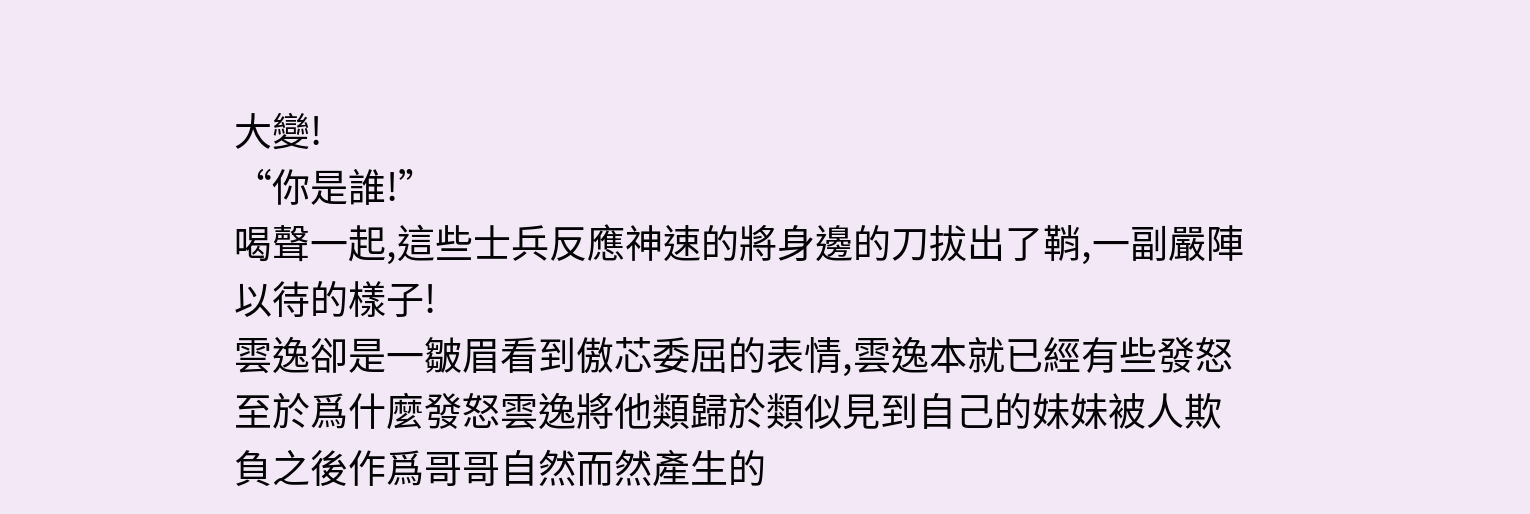大變!
“你是誰!”
喝聲一起,這些士兵反應神速的將身邊的刀拔出了鞘,一副嚴陣以待的樣子!
雲逸卻是一皺眉看到傲芯委屈的表情,雲逸本就已經有些發怒至於爲什麼發怒雲逸將他類歸於類似見到自己的妹妹被人欺負之後作爲哥哥自然而然產生的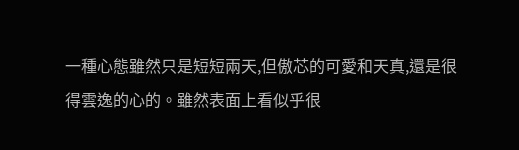一種心態雖然只是短短兩天,但傲芯的可愛和天真,還是很得雲逸的心的。雖然表面上看似乎很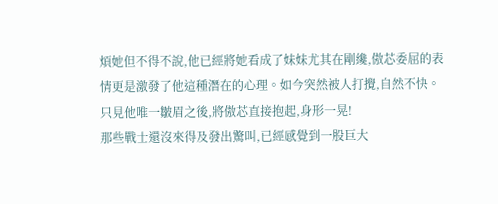煩她但不得不說,他已經將她看成了妹妹尤其在剛纔,傲芯委屈的表情更是激發了他這種潛在的心理。如今突然被人打攪,自然不快。
只見他唯一皺眉之後,將傲芯直接抱起,身形一晃!
那些戰士還沒來得及發出驚叫,已經感覺到一股巨大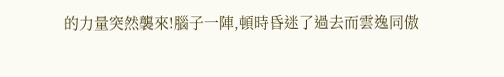的力量突然襲來!腦子一陣,頓時昏迷了過去而雲逸同傲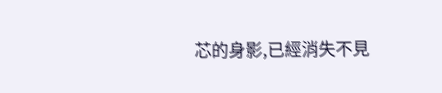芯的身影,已經消失不見